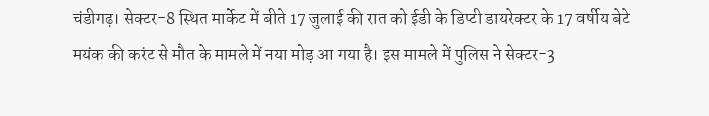चंडीगढ़। सेक्टर-8 स्थित मार्केट में बीते 17 जुलाई की रात को ईडी के डिप्टी डायरेक्टर के 17 वर्षीय बेटे मयंक की करंट से मौत के मामले में नया मोड़ आ गया है। इस मामले में पुलिस ने सेक्टर-3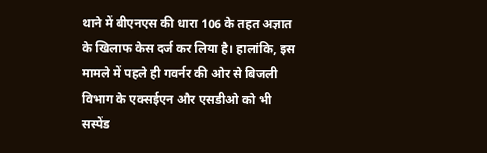थाने में बीएनएस की धारा 106 के तहत अज्ञात के खिलाफ केस दर्ज कर लिया है। हालांकि, इस मामले में पहले ही गवर्नर की ओर से बिजली विभाग के एक्सईएन और एसडीओ को भी सस्पेंड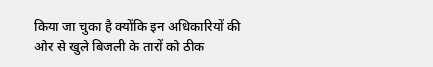किया जा चुका है क्योंकि इन अधिकारियों की ओर से खुले बिजली के तारों को ठीक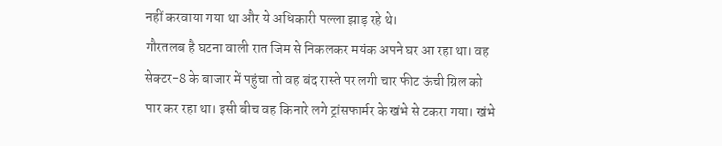नहीं करवाया गया था और ये अधिकारी पल्ला झाड़ रहे थे।
गौरतलब है घटना वाली रात जिम से निकलकर मयंक अपने घर आ रहा था। वह सेक्टर-8 के बाजार में पहुंचा तो वह बंद रास्ते पर लगी चार फीट ऊंची ग्रिल को पार कर रहा था। इसी बीच वह किनारे लगे ट्रांसफार्मर के खंभे से टकरा गया। खंभे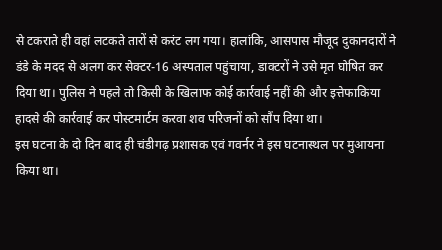से टकराते ही वहां लटकते तारों से करंट लग गया। हालांकि, आसपास मौजूद दुकानदारों ने डंडे के मदद से अलग कर सेक्टर-16 अस्पताल पहुंचाया, डाक्टरों ने उसे मृत घोषित कर दिया था। पुलिस ने पहले तो किसी के खिलाफ कोई कार्रवाई नहीं की और इत्तेफाकिया हादसे की कार्रवाई कर पोस्टमार्टम करवा शव परिजनों को सौंप दिया था।
इस घटना के दो दिन बाद ही चंडीगढ़ प्रशासक एवं गवर्नर ने इस घटनास्थल पर मुआयना किया था।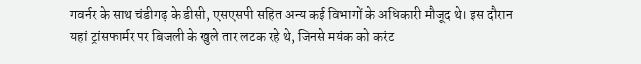गवर्नर के साथ चंडीगढ़ के डीसी, एसएसपी सहित अन्य कई विभागों के अधिकारी मौजूद थे। इस दौरान यहां ट्रांसफार्मर पर बिजली के खुले तार लटक रहे थे, जिनसे मयंक को करंट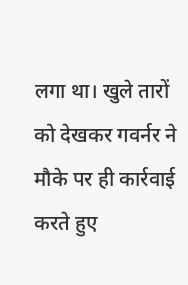लगा था। खुले तारों को देखकर गवर्नर ने मौके पर ही कार्रवाई करते हुए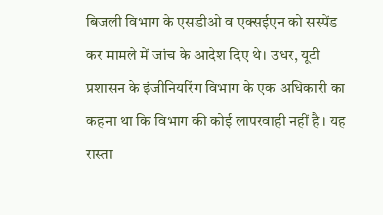बिजली विभाग के एसडीओ व एक्सईएन को सस्पेंड कर मामले में जांच के आदेश दिए थे। उधर, यूटी प्रशासन के इंजीनियरिंग विभाग के एक अधिकारी का कहना था कि विभाग की कोई लापरवाही नहीं है। यह रास्ता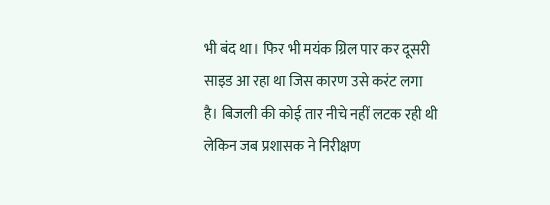भी बंद था। फिर भी मयंक ग्रिल पार कर दूसरी साइड आ रहा था जिस कारण उसे करंट लगा है। बिजली की कोई तार नीचे नहीं लटक रही थी लेकिन जब प्रशासक ने निरीक्षण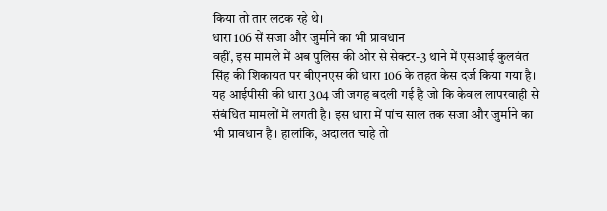किया तो तार लटक रहे थे।
धारा 106 सें सजा और जुर्माने का भी प्रावधान
वहीं, इस मामले में अब पुलिस की ओर से सेक्टर-3 थाने में एसआई कुलवंत सिंह की शिकायत पर बीएनएस की धारा 106 के तहत केस दर्ज किया गया है। यह आईपीसी की धारा 304 जी जगह बदली गई है जो कि केवल लापरवाही से संबंधित मामलों में लगती है। इस धारा में पांच साल तक सजा और जुर्माने का भी प्रावधान है। हालांकि, अदालत चाहे तो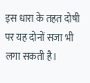इस धारा के तहत दोषी पर यह दोनों सजा भी लगा सकती है।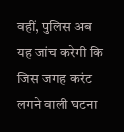वहीं, पुलिस अब यह जांच करेगी कि जिस जगह करंट लगने वाली घटना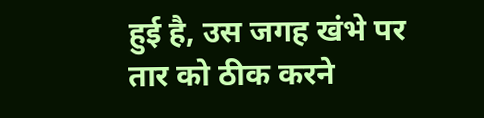हुई है, उस जगह खंभे पर तार को ठीक करने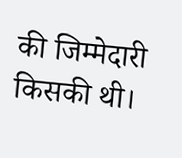की जिम्मेदारी किसकी थी।